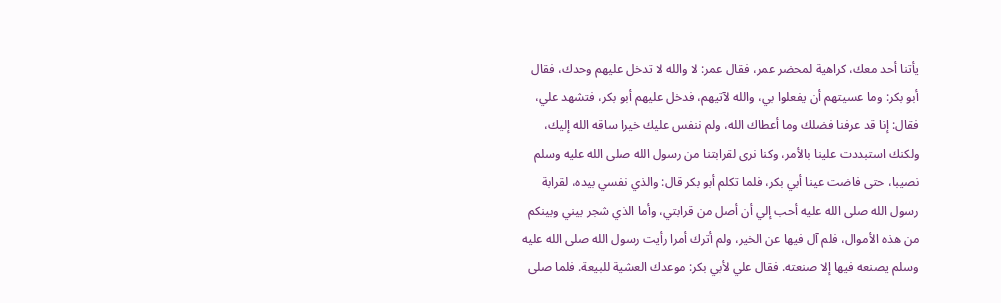يأتنا أحد معك، كراهية لمحضر عمر، فقال عمر: لا والله لا تدخل عليهم وحدك، فقال أبو بكر: وما عسيتهم أن يفعلوا بي، والله لآتيهم، فدخل عليهم أبو بكر، فتشهد علي، فقال: إنا قد عرفنا فضلك وما أعطاك الله، ولم ننفس عليك خيرا ساقه الله إليك، ولكنك استبددت علينا بالأمر، وكنا نرى لقرابتنا من رسول الله صلى الله عليه وسلم نصيبا، حتى فاضت عينا أبي بكر، فلما تكلم أبو بكر قال: والذي نفسي بيده، لقرابة رسول الله صلى الله عليه أحب إلي أن أصل من قرابتي، وأما الذي شجر بيني وبينكم من هذه الأموال، فلم آل فيها عن الخير، ولم أترك أمرا رأيت رسول الله صلى الله عليه وسلم يصنعه فيها إلا صنعته. فقال علي لأبي بكر: موعدك العشية للبيعة. فلما صلى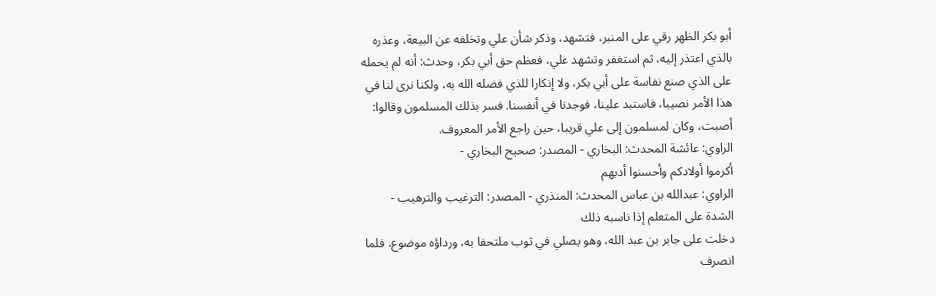أبو بكر الظهر رقي على المنبر، فتشهد، وذكر شأن علي وتخلفه عن البيعة، وعذره بالذي اعتذر إليه، ثم استغفر وتشهد علي، فعظم حق أبي بكر، وحدث: أنه لم يحمله على الذي صنع نفاسة على أبي بكر، ولا إنكارا للذي فضله الله به، ولكنا نرى لنا في هذا الأمر نصيبا، فاستبد علينا، فوجدنا في أنفسنا. فسر بذلك المسلمون وقالوا: أصبت، وكان لمسلمون إلى علي قريبا، حين راجع الأمر المعروف.
الراوي: عائشة المحدث: البخاري - المصدر: صحيح البخاري -
أكرموا أولادكم وأحسنوا أدبهم
الراوي: عبدالله بن عباس المحدث: المنذري - المصدر: الترغيب والترهيب -
الشدة على المتعلم إذا ناسبه ذلك
دخلت على جابر بن عبد الله، وهو يصلي في ثوب ملتحفا به، ورداؤه موضوع، فلما انصرف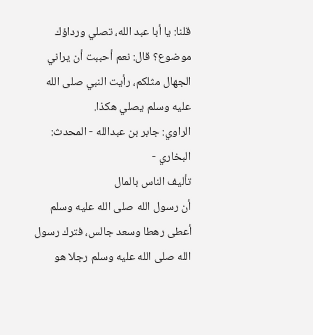قلنا: يا أبا عبد الله، تصلي ورداؤك موضوع؟ قال: نعم أحببت أن يراني الجهال مثلكم، رأيت النبي صلى الله عليه وسلم يصلي هكذا.
الراوي: جابر بن عبدالله - المحدث: البخاري -
تأليف الناس بالمال
أن رسول الله صلى الله عليه وسلم أعطى رهطا وسعد جالس، فترك رسول الله صلى الله عليه وسلم رجلا هو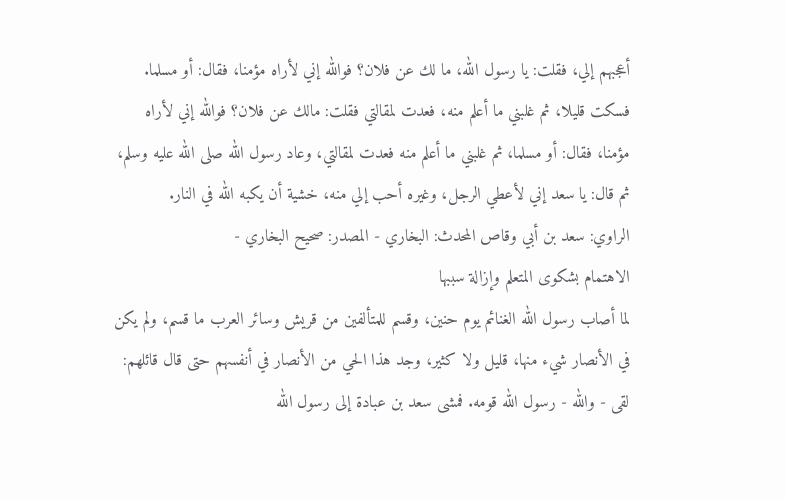أعجبهم إلي، فقلت: يا رسول الله، ما لك عن فلان؟ فوالله إني لأراه مؤمنا، فقال: أو مسلما. فسكت قليلا، ثم غلبني ما أعلم منه، فعدت لمقالتي فقلت: مالك عن فلان؟ فوالله إني لأراه مؤمنا، فقال: أو مسلما، ثم غلبني ما أعلم منه فعدت لمقالتي، وعاد رسول الله صلى الله عليه وسلم، ثم قال: يا سعد إني لأعطي الرجل، وغيره أحب إلي منه، خشية أن يكبه الله في النار.
الراوي: سعد بن أبي وقاص المحدث: البخاري - المصدر: صحيح البخاري -
الاهتمام بشكوى المتعلم وإزالة سببها
لما أصاب رسول الله الغنائم يوم حنين، وقسم للمتألفين من قريش وسائر العرب ما قسم، ولم يكن في الأنصار شيء منها، قليل ولا كثير، وجد هذا الحي من الأنصار في أنفسهم حتى قال قائلهم: لقى - والله - رسول الله قومه. فمشى سعد بن عبادة إلى رسول الله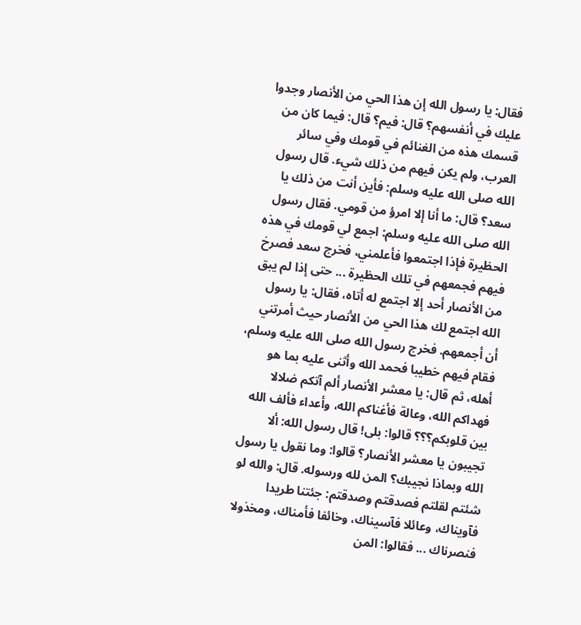فقال: يا رسول الله إن هذا الحي من الأنصار وجدوا عليك في أنفسهم؟ قال: فيم؟ قال: فيما كان من قسمك هذه من الغنائم في قومك وفي سائر العرب، ولم يكن فيهم من ذلك شيء. قال رسول الله صلى الله عليه وسلم: فأين أنت من ذلك يا سعد؟ قال: ما أنا إلا امرؤ من قومي. فقال رسول الله صلى الله عليه وسلم: اجمع لي قومك في هذه الحظيرة فإذا اجتمعوا فأعلمني، فخرج سعد فصرخ فيهم فجمعهم في تلك الحظيرة ... حتى إذا لم يبق من الأنصار أحد إلا اجتمع له أتاه، فقال: يا رسول الله اجتمع لك هذا الحي من الأنصار حيث أمرتني أن أجمعهم. فخرج رسول الله صلى الله عليه وسلم، فقام فيهم خطيبا فحمد الله وأثنى عليه بما هو أهله، ثم قال: يا معشر الأنصار ألم آتكم ضلالا فهداكم الله، وعالة فأغناكم الله، وأعداء فألف الله بين قلوبكم؟؟؟ قالوا: بلى! قال رسول الله: ألا تجيبون يا معشر الأنصار؟ قالوا: وما نقول يا رسول الله وبماذا نجيبك؟ المن لله ورسوله. قال: والله لو شئتم لقلتم فصدقتم وصدقتم: جئتنا طريدا فآويناك، وعائلا فآسيناك، وخائفا فأمناك، ومخذولا فنصرناك ... فقالوا: المن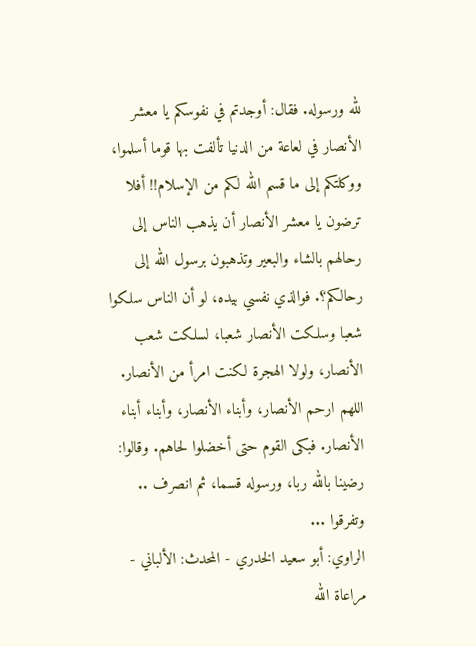لله ورسوله. فقال: أوجدتم في نفوسكم يا معشر الأنصار في لعاعة من الدنيا تألفت بها قوما أسلموا، ووكلتكم إلى ما قسم الله لكم من الإسلام!! أفلا ترضون يا معشر الأنصار أن يذهب الناس إلى رحالهم بالشاء والبعير وتذهبون برسول الله إلى رحالكم؟. فوالذي نفسي بيده، لو أن الناس سلكوا شعبا وسلكت الأنصار شعبا، لسلكت شعب الأنصار، ولولا الهجرة لكنت امرأ من الأنصار. اللهم ارحم الأنصار، وأبناء الأنصار، وأبناء أبناء الأنصار. فبكى القوم حتى أخضلوا لحاهم. وقالوا: رضينا بالله ربا، ورسوله قسما، ثم انصرف .. وتفرقوا ...
الراوي: أبو سعيد الخدري - المحدث: الألباني -
مراعاة الله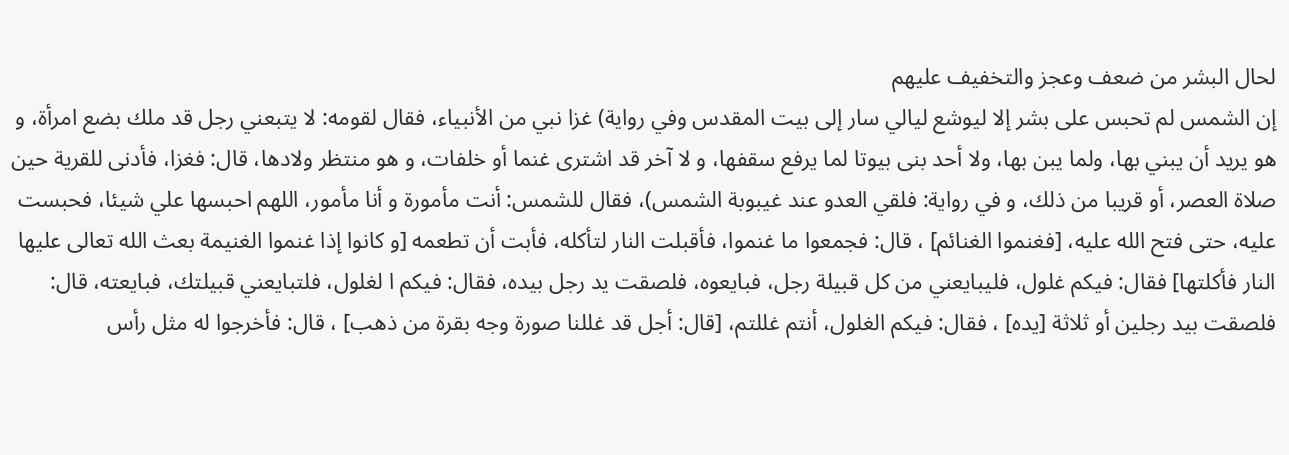لحال البشر من ضعف وعجز والتخفيف عليهم
إن الشمس لم تحبس على بشر إلا ليوشع ليالي سار إلى بيت المقدس وفي رواية) غزا نبي من الأنبياء، فقال لقومه: لا يتبعني رجل قد ملك بضع امرأة، و هو يريد أن يبني بها، ولما يبن بها، ولا أحد بنى بيوتا لما يرفع سقفها، و لا آخر قد اشترى غنما أو خلفات، و هو منتظر ولادها، قال: فغزا، فأدنى للقرية حين صلاة العصر، أو قريبا من ذلك، و في رواية: فلقي العدو عند غيبوبة الشمس)، فقال للشمس: أنت مأمورة و أنا مأمور، اللهم احبسها علي شيئا، فحبست عليه، حتى فتح الله عليه، [فغنموا الغنائم] ، قال: فجمعوا ما غنموا، فأقبلت النار لتأكله، فأبت أن تطعمه [و كانوا إذا غنموا الغنيمة بعث الله تعالى عليها النار فأكلتها] فقال: فيكم غلول، فليبايعني من كل قبيلة رجل، فبايعوه، فلصقت يد رجل بيده، فقال: فيكم ا لغلول، فلتبايعني قبيلتك، فبايعته، قال: فلصقت بيد رجلين أو ثلاثة [يده] ، فقال: فيكم الغلول، أنتم غللتم، [قال: أجل قد غللنا صورة وجه بقرة من ذهب] ، قال: فأخرجوا له مثل رأس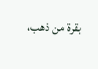بقرة من ذهب،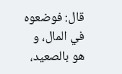قال: فوضعوه في المال، و هو بالصعيد،